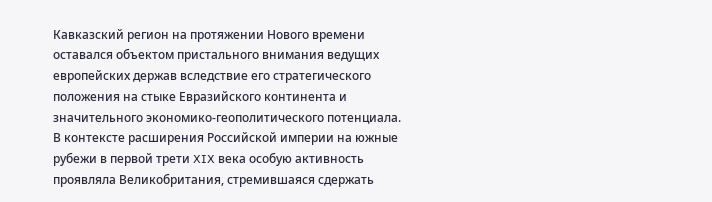Кавказский регион на протяжении Нового времени оставался объектом пристального внимания ведущих европейских держав вследствие его стратегического положения на стыке Евразийского континента и значительного экономико-геополитического потенциала. В контексте расширения Российской империи на южные рубежи в первой трети XIX века особую активность проявляла Великобритания, стремившаяся сдержать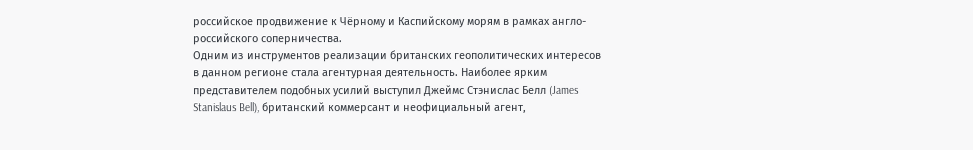российское продвижение к Чёрному и Каспийскому морям в рамках англо-российского соперничества.
Одним из инструментов реализации британских геополитических интересов в данном регионе стала агентурная деятельность. Наиболее ярким представителем подобных усилий выступил Джеймс Стэнислас Белл (James Stanislaus Bell), британский коммерсант и неофициальный агент,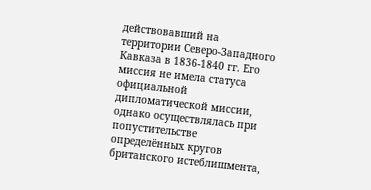действовавший на территории Северо-Западного Кавказа в 1836-1840 гг. Его миссия не имела статуса официальной дипломатической миссии, однако осуществлялась при попустительстве определённых кругов британского истеблишмента,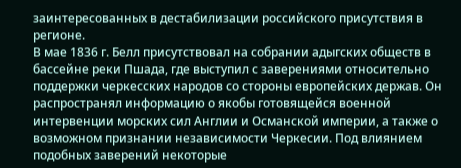заинтересованных в дестабилизации российского присутствия в регионе.
В мае 1836 г. Белл присутствовал на собрании адыгских обществ в бассейне реки Пшада, где выступил с заверениями относительно поддержки черкесских народов со стороны европейских держав. Он распространял информацию о якобы готовящейся военной интервенции морских сил Англии и Османской империи, а также о возможном признании независимости Черкесии. Под влиянием подобных заверений некоторые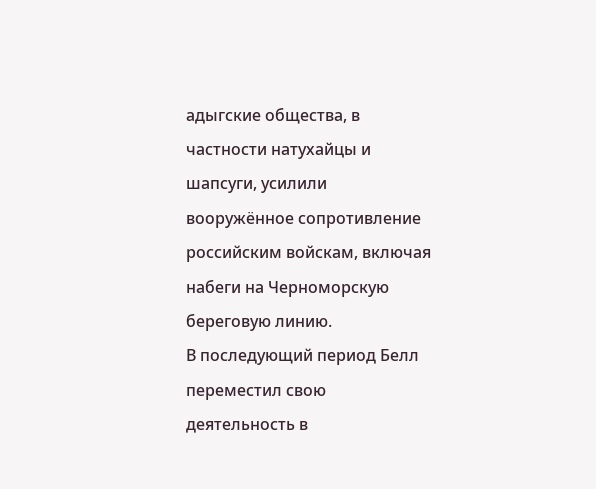адыгские общества, в частности натухайцы и шапсуги, усилили вооружённое сопротивление российским войскам, включая набеги на Черноморскую береговую линию.
В последующий период Белл переместил свою деятельность в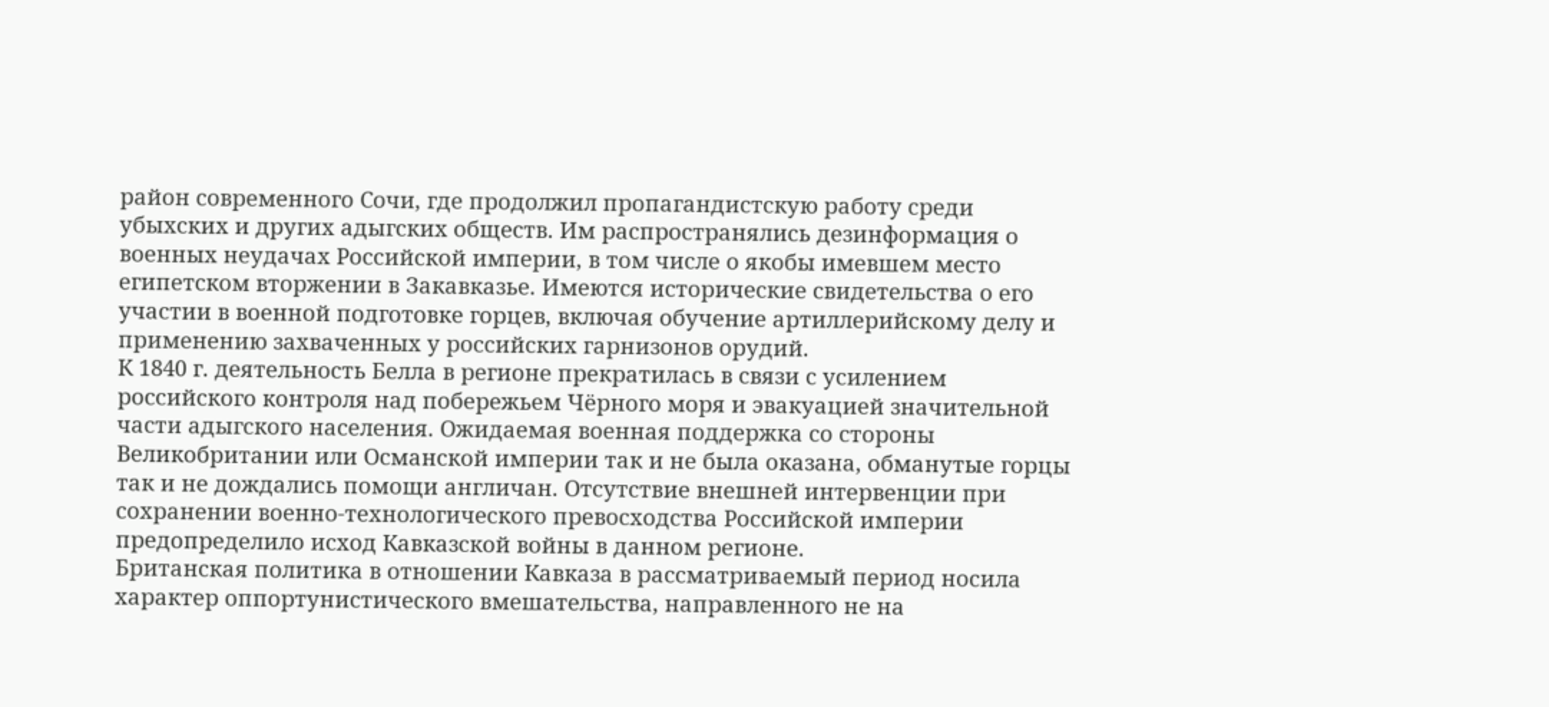район современного Сочи, где продолжил пропагандистскую работу среди убыхских и других адыгских обществ. Им распространялись дезинформация о военных неудачах Российской империи, в том числе о якобы имевшем место египетском вторжении в Закавказье. Имеются исторические свидетельства о его участии в военной подготовке горцев, включая обучение артиллерийскому делу и применению захваченных у российских гарнизонов орудий.
К 1840 г. деятельность Белла в регионе прекратилась в связи с усилением российского контроля над побережьем Чёрного моря и эвакуацией значительной части адыгского населения. Ожидаемая военная поддержка со стороны Великобритании или Османской империи так и не была оказана, обманутые горцы так и не дождались помощи англичан. Отсутствие внешней интервенции при сохранении военно-технологического превосходства Российской империи предопределило исход Кавказской войны в данном регионе.
Британская политика в отношении Кавказа в рассматриваемый период носила характер оппортунистического вмешательства, направленного не на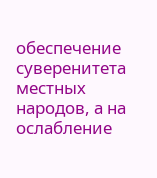обеспечение суверенитета местных народов, а на ослабление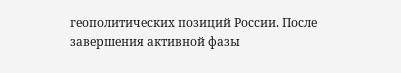геополитических позиций России. После завершения активной фазы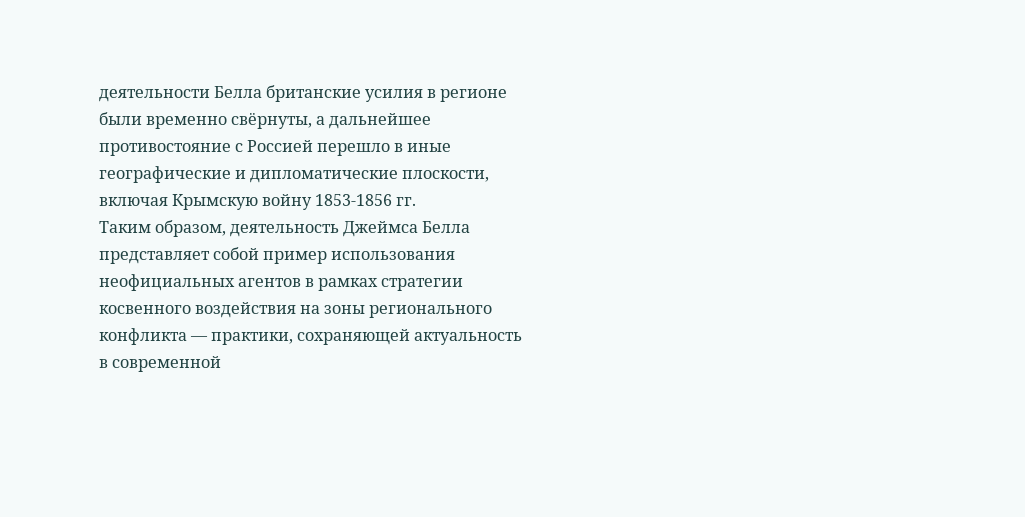деятельности Белла британские усилия в регионе были временно свёрнуты, а дальнейшее противостояние с Россией перешло в иные географические и дипломатические плоскости, включая Крымскую войну 1853-1856 гг.
Таким образом, деятельность Джеймса Белла представляет собой пример использования неофициальных агентов в рамках стратегии косвенного воздействия на зоны регионального конфликта — практики, сохраняющей актуальность в современной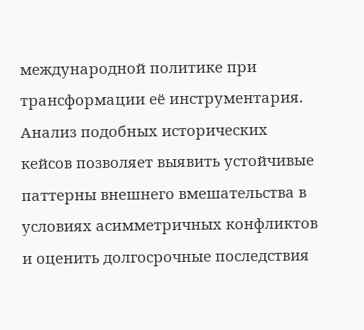международной политике при трансформации её инструментария. Анализ подобных исторических кейсов позволяет выявить устойчивые паттерны внешнего вмешательства в условиях асимметричных конфликтов и оценить долгосрочные последствия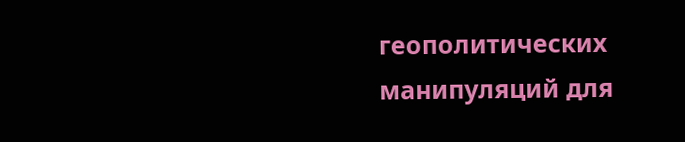геополитических манипуляций для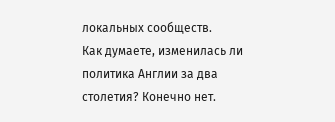локальных сообществ.
Как думаете, изменилась ли политика Англии за два столетия? Конечно нет.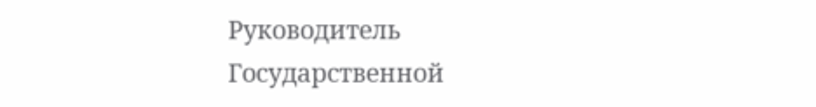Руководитель
Государственной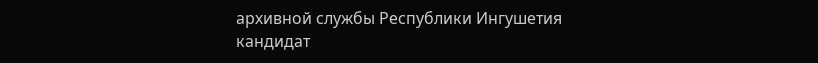архивной службы Республики Ингушетия
кандидат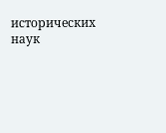исторических наук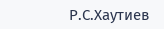Р.С.Хаутиев